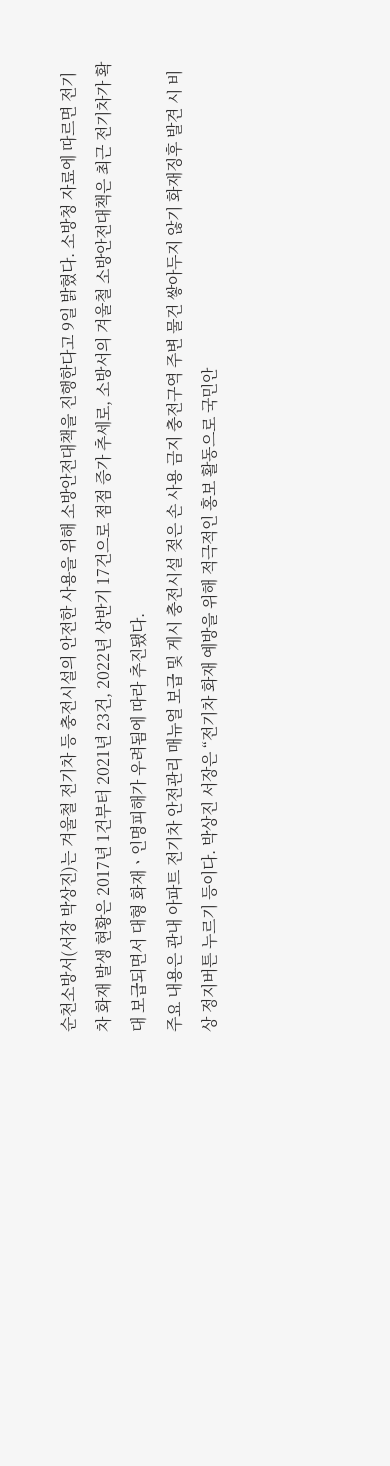순천소방서(서장 박상진)는 겨울철 전기차 등 충전시설의 안전한 사용을 위해 소방안전대책을 진행한다고 9일 밝혔다. 소방청 자료에 따르면 전기차 화재 발생 현황은 2017년 1건부터 2021년 23건, 2022년 상반기 17건으로 점점 증가 추세로, 소방서의 겨울철 소방안전대책은 최근 전기차가 확대 보급되면서 대형 화재ㆍ인명피해가 우려됨에 따라 추진됐다.
주요 내용은 관내 아파트 전기차 안전관리 매뉴얼 보급 및 게시 충전시설 젖은 손 사용 금지 충전구역 주변 물건 쌓아두지 않기 화재징후 발견 시 비상 정지버튼 누르기 등이다. 박상진 서장은 “전기차 화재 예방을 위해 적극적인 홍보 활동으로 국민안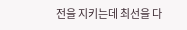전을 지키는데 최선을 다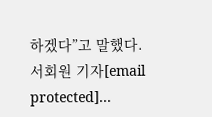하겠다”고 말했다.
서회원 기자[email protected]...